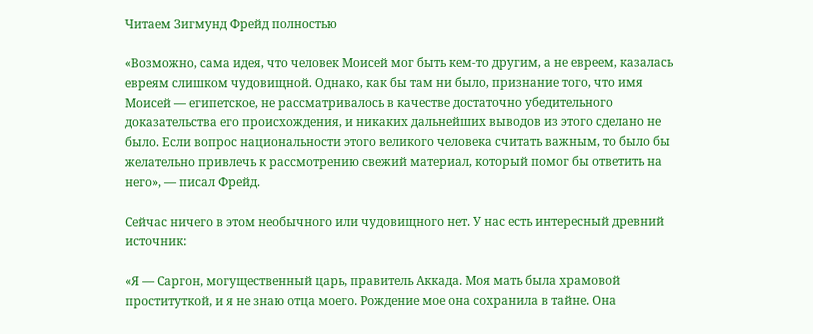Читаем Зигмунд Фрейд полностью

«Возможно, сама идея, что человек Моисей мог быть кем-то другим, а не евреем, казалась евреям слишком чудовищной. Однако, как бы там ни было, признание того, что имя Моисей — египетское, не рассматривалось в качестве достаточно убедительного доказательства его происхождения, и никаких дальнейших выводов из этого сделано не было. Если вопрос национальности этого великого человека считать важным, то было бы желательно привлечь к рассмотрению свежий материал, который помог бы ответить на него», — писал Фрейд.

Сейчас ничего в этом необычного или чудовищного нет. У нас есть интересный древний источник:

«Я — Саргон, могущественный царь, правитель Аккада. Моя мать была храмовой проституткой, и я не знаю отца моего. Рождение мое она сохранила в тайне. Она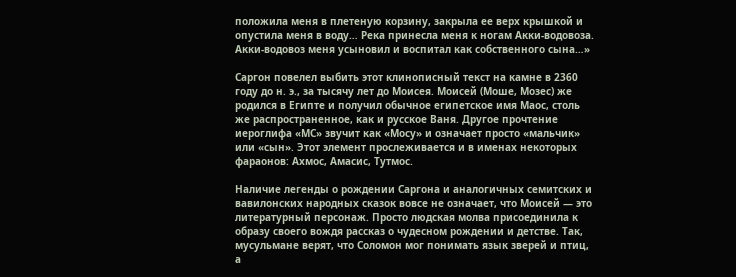положила меня в плетеную корзину, закрыла ее верх крышкой и опустила меня в воду… Река принесла меня к ногам Акки-водовоза. Акки-водовоз меня усыновил и воспитал как собственного сына…»

Саргон повелел выбить этот клинописный текст на камне в 2360 году до н. э., за тысячу лет до Моисея. Моисей (Моше, Мозес) же родился в Египте и получил обычное египетское имя Маос, столь же распространенное, как и русское Ваня. Другое прочтение иероглифа «МС» звучит как «Мосу» и означает просто «мальчик» или «сын». Этот элемент прослеживается и в именах некоторых фараонов: Ахмос, Амасис, Тутмос.

Наличие легенды о рождении Саргона и аналогичных семитских и вавилонских народных сказок вовсе не означает, что Моисей — это литературный персонаж. Просто людская молва присоединила к образу своего вождя рассказ о чудесном рождении и детстве. Так, мусульмане верят, что Соломон мог понимать язык зверей и птиц, а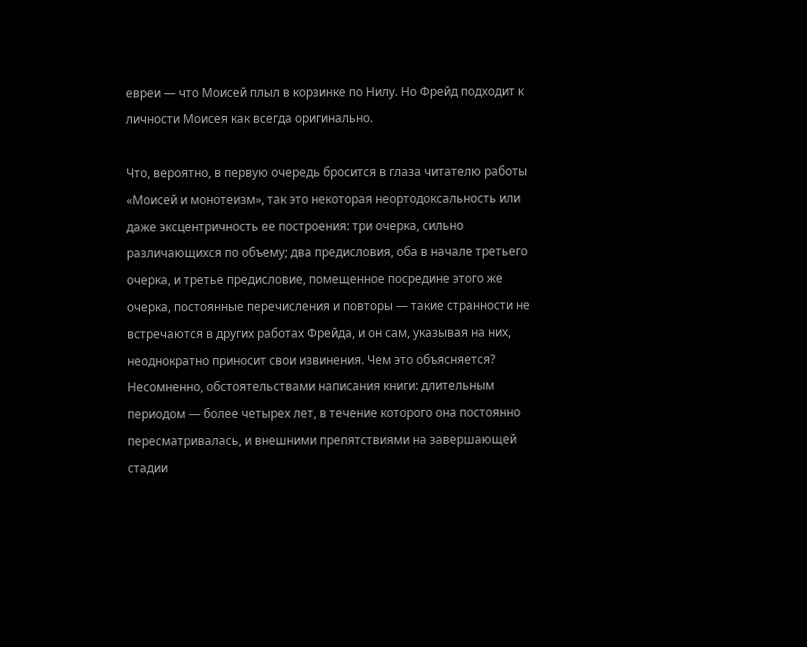евреи — что Моисей плыл в корзинке по Нилу. Но Фрейд подходит к личности Моисея как всегда оригинально.

Что, вероятно, в первую очередь бросится в глаза читателю работы «Моисей и монотеизм», так это некоторая неортодоксальность или даже эксцентричность ее построения: три очерка, сильно различающихся по объему; два предисловия, оба в начале третьего очерка, и третье предисловие, помещенное посредине этого же очерка, постоянные перечисления и повторы — такие странности не встречаются в других работах Фрейда, и он сам, указывая на них, неоднократно приносит свои извинения. Чем это объясняется? Несомненно, обстоятельствами написания книги: длительным периодом — более четырех лет, в течение которого она постоянно пересматривалась, и внешними препятствиями на завершающей стадии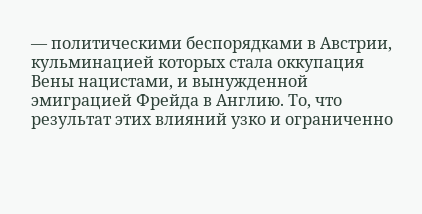— политическими беспорядками в Австрии, кульминацией которых стала оккупация Вены нацистами, и вынужденной эмиграцией Фрейда в Англию. То, что результат этих влияний узко и ограниченно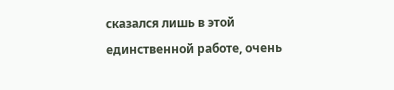сказался лишь в этой единственной работе, очень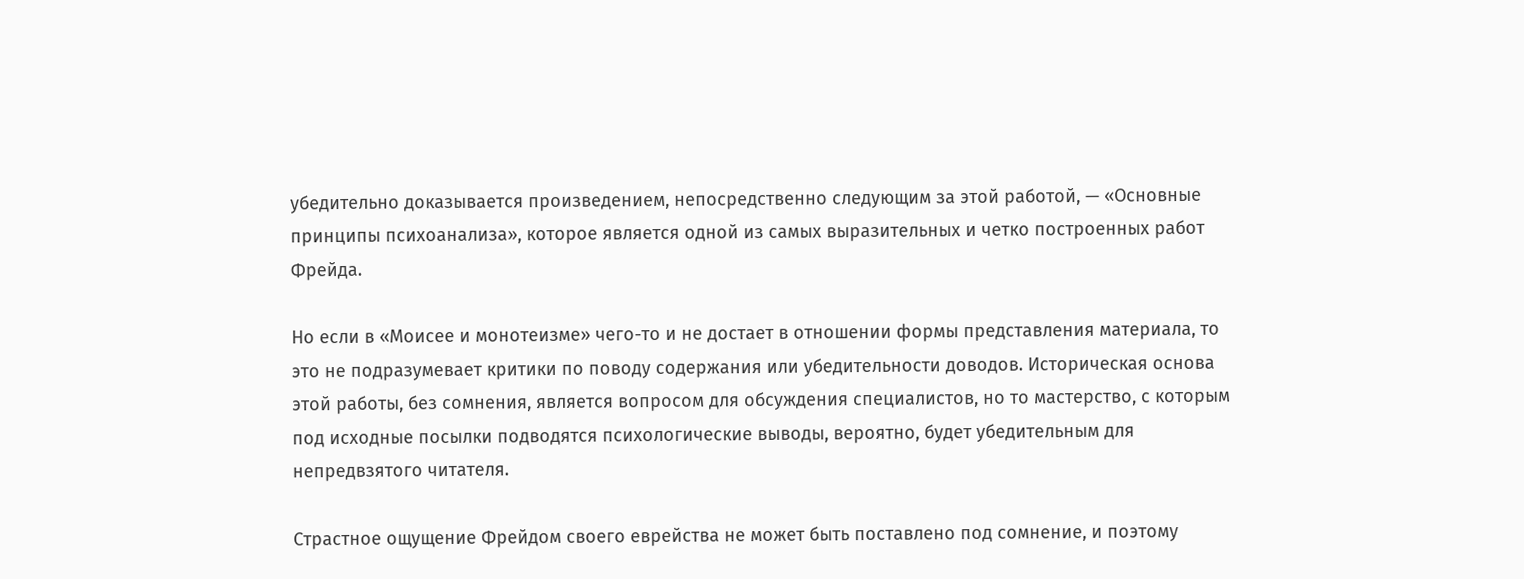убедительно доказывается произведением, непосредственно следующим за этой работой, — «Основные принципы психоанализа», которое является одной из самых выразительных и четко построенных работ Фрейда.

Но если в «Моисее и монотеизме» чего-то и не достает в отношении формы представления материала, то это не подразумевает критики по поводу содержания или убедительности доводов. Историческая основа этой работы, без сомнения, является вопросом для обсуждения специалистов, но то мастерство, с которым под исходные посылки подводятся психологические выводы, вероятно, будет убедительным для непредвзятого читателя.

Страстное ощущение Фрейдом своего еврейства не может быть поставлено под сомнение, и поэтому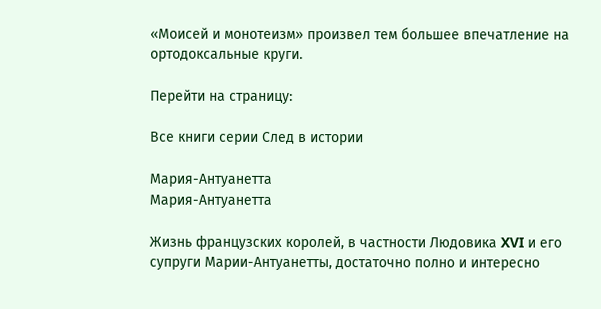«Моисей и монотеизм» произвел тем большее впечатление на ортодоксальные круги.

Перейти на страницу:

Все книги серии След в истории

Мария-Антуанетта
Мария-Антуанетта

Жизнь французских королей, в частности Людовика XVI и его супруги Марии-Антуанетты, достаточно полно и интересно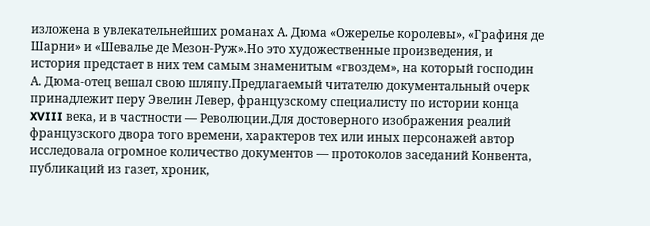изложена в увлекательнейших романах А. Дюма «Ожерелье королевы», «Графиня де Шарни» и «Шевалье де Мезон-Руж».Но это художественные произведения, и история предстает в них тем самым знаменитым «гвоздем», на который господин А. Дюма-отец вешал свою шляпу.Предлагаемый читателю документальный очерк принадлежит перу Эвелин Левер, французскому специалисту по истории конца XVIII века, и в частности — Революции.Для достоверного изображения реалий французского двора того времени, характеров тех или иных персонажей автор исследовала огромное количество документов — протоколов заседаний Конвента, публикаций из газет, хроник,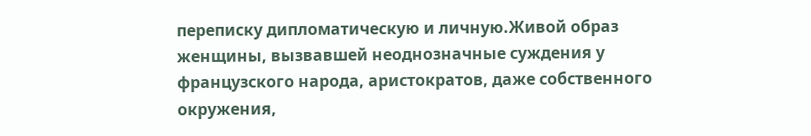переписку дипломатическую и личную.Живой образ женщины, вызвавшей неоднозначные суждения у французского народа, аристократов, даже собственного окружения,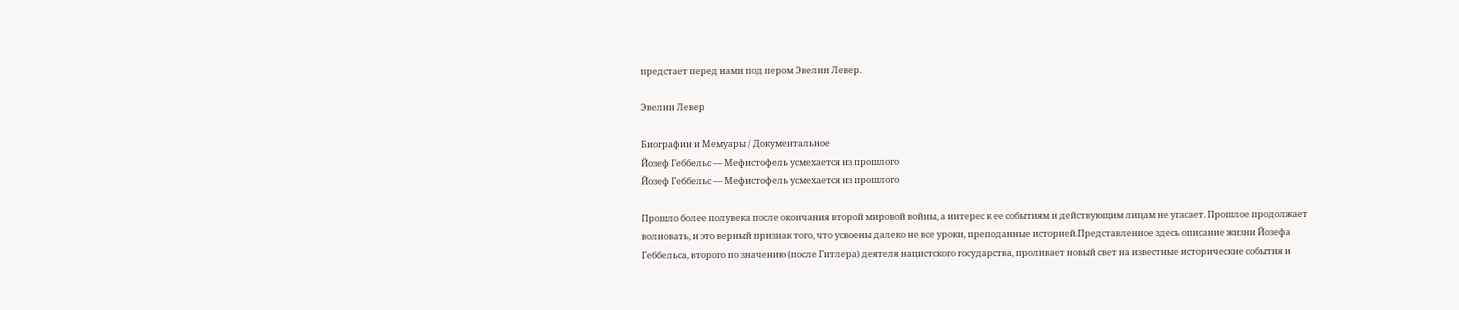предстает перед нами под пером Эвелин Левер.

Эвелин Левер

Биографии и Мемуары / Документальное
Йозеф Геббельс — Мефистофель усмехается из прошлого
Йозеф Геббельс — Мефистофель усмехается из прошлого

Прошло более полувека после окончания второй мировой войны, а интерес к ее событиям и действующим лицам не угасает. Прошлое продолжает волновать, и это верный признак того, что усвоены далеко не все уроки, преподанные историей.Представленное здесь описание жизни Йозефа Геббельса, второго по значению (после Гитлера) деятеля нацистского государства, проливает новый свет на известные исторические события и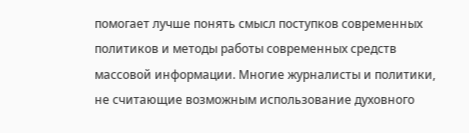помогает лучше понять смысл поступков современных политиков и методы работы современных средств массовой информации. Многие журналисты и политики, не считающие возможным использование духовного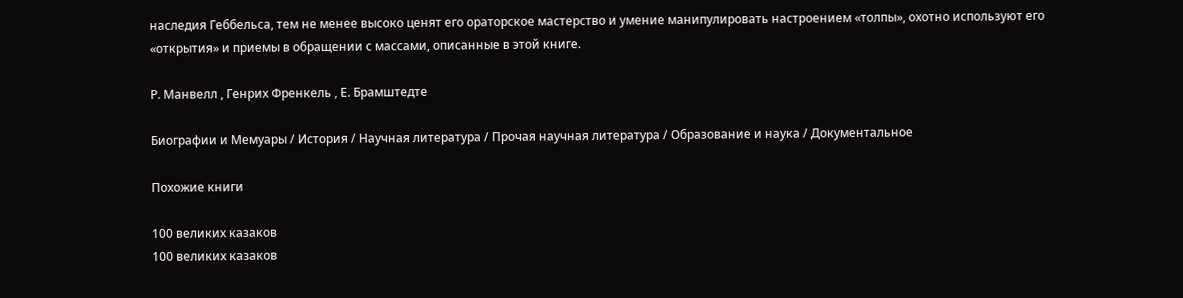наследия Геббельса, тем не менее высоко ценят его ораторское мастерство и умение манипулировать настроением «толпы», охотно используют его «открытия» и приемы в обращении с массами, описанные в этой книге.

Р. Манвелл , Генрих Френкель , Е. Брамштедте

Биографии и Мемуары / История / Научная литература / Прочая научная литература / Образование и наука / Документальное

Похожие книги

100 великих казаков
100 великих казаков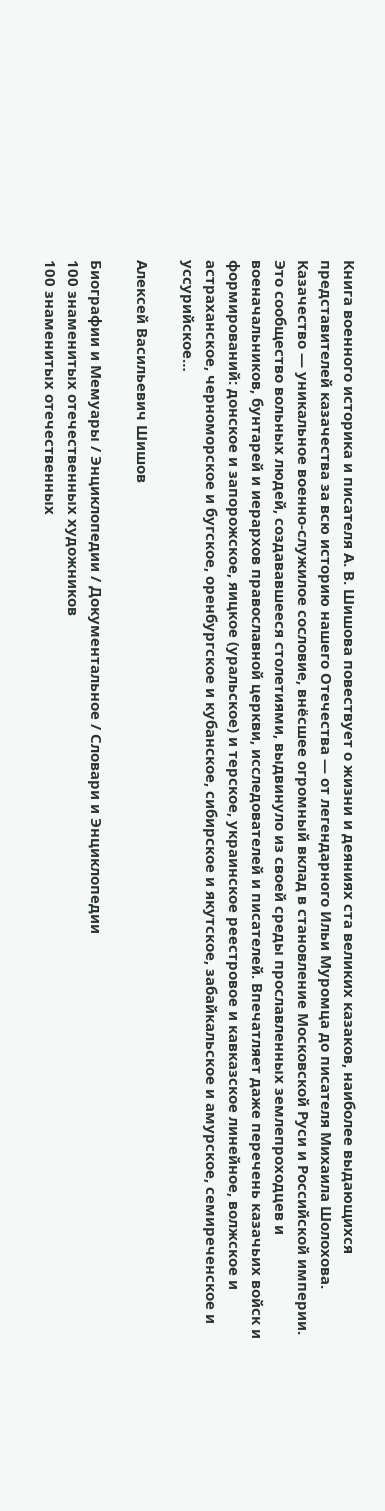Книга военного историка и писателя А. В. Шишова повествует о жизни и деяниях ста великих казаков, наиболее выдающихся представителей казачества за всю историю нашего Отечества — от легендарного Ильи Муромца до писателя Михаила Шолохова. Казачество — уникальное военно-служилое сословие, внёсшее огромный вклад в становление Московской Руси и Российской империи. Это сообщество вольных людей, создававшееся столетиями, выдвинуло из своей среды прославленных землепроходцев и военачальников, бунтарей и иерархов православной церкви, исследователей и писателей. Впечатляет даже перечень казачьих войск и формирований: донское и запорожское, яицкое (уральское) и терское, украинское реестровое и кавказское линейное, волжское и астраханское, черноморское и бугское, оренбургское и кубанское, сибирское и якутское, забайкальское и амурское, семиреченское и уссурийское…

Алексей Васильевич Шишов

Биографии и Мемуары / Энциклопедии / Документальное / Словари и Энциклопедии
100 знаменитых отечественных художников
100 знаменитых отечественных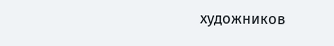художников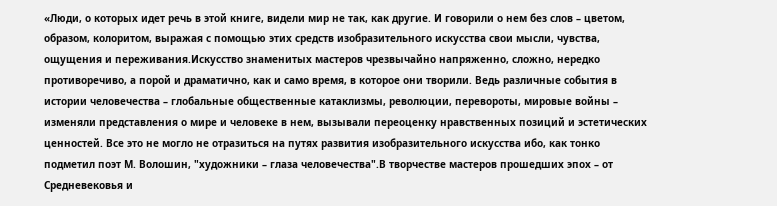«Люди, о которых идет речь в этой книге, видели мир не так, как другие. И говорили о нем без слов – цветом, образом, колоритом, выражая с помощью этих средств изобразительного искусства свои мысли, чувства, ощущения и переживания.Искусство знаменитых мастеров чрезвычайно напряженно, сложно, нередко противоречиво, а порой и драматично, как и само время, в которое они творили. Ведь различные события в истории человечества – глобальные общественные катаклизмы, революции, перевороты, мировые войны – изменяли представления о мире и человеке в нем, вызывали переоценку нравственных позиций и эстетических ценностей. Все это не могло не отразиться на путях развития изобразительного искусства ибо, как тонко подметил поэт М. Волошин, "художники – глаза человечества".В творчестве мастеров прошедших эпох – от Средневековья и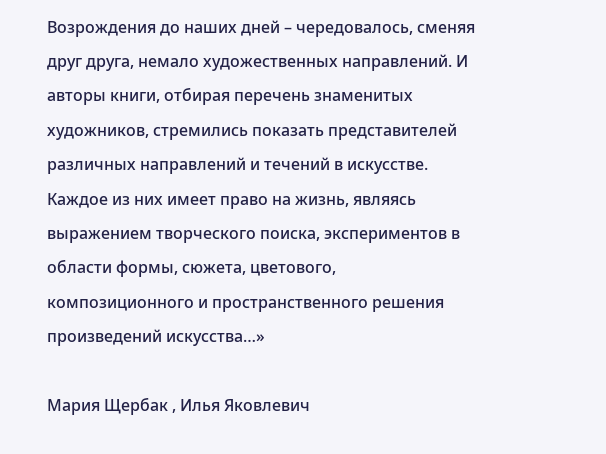Возрождения до наших дней – чередовалось, сменяя друг друга, немало художественных направлений. И авторы книги, отбирая перечень знаменитых художников, стремились показать представителей различных направлений и течений в искусстве. Каждое из них имеет право на жизнь, являясь выражением творческого поиска, экспериментов в области формы, сюжета, цветового, композиционного и пространственного решения произведений искусства…»

Мария Щербак , Илья Яковлевич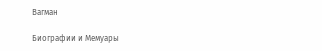Вагман

Биографии и Мемуары